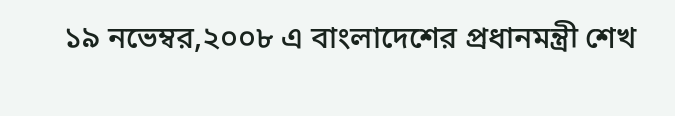১৯ নভেম্বর,২০০৮ এ বাংলাদেশের প্রধানমন্ত্রী শেখ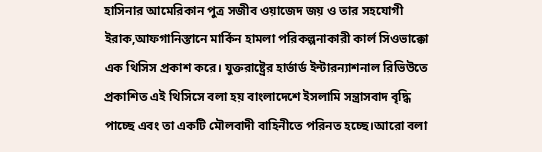হাসিনার আমেরিকান পুত্র সজীব ওয়াজেদ জয় ও তার সহযোগী ইরাক,আফগানিস্তানে মার্কিন হামলা পরিকল্পনাকারী কার্ল সিওভাক্কো এক থিসিস প্রকাশ করে। যুক্তরাষ্ট্রের হার্ভার্ড ইন্টারন্যাশনাল রিভিউতে প্রকাশিত এই থিসিসে বলা হয় বাংলাদেশে ইসলামি সন্ত্রাসবাদ বৃদ্ধি পাচ্ছে এবং তা একটি মৌলবাদী বাহিনীতে পরিনত হচ্ছে।আরো বলা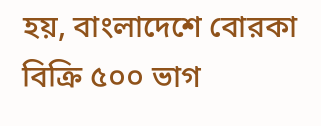হয়, বাংলাদেশে বোরকা বিক্রি ৫০০ ভাগ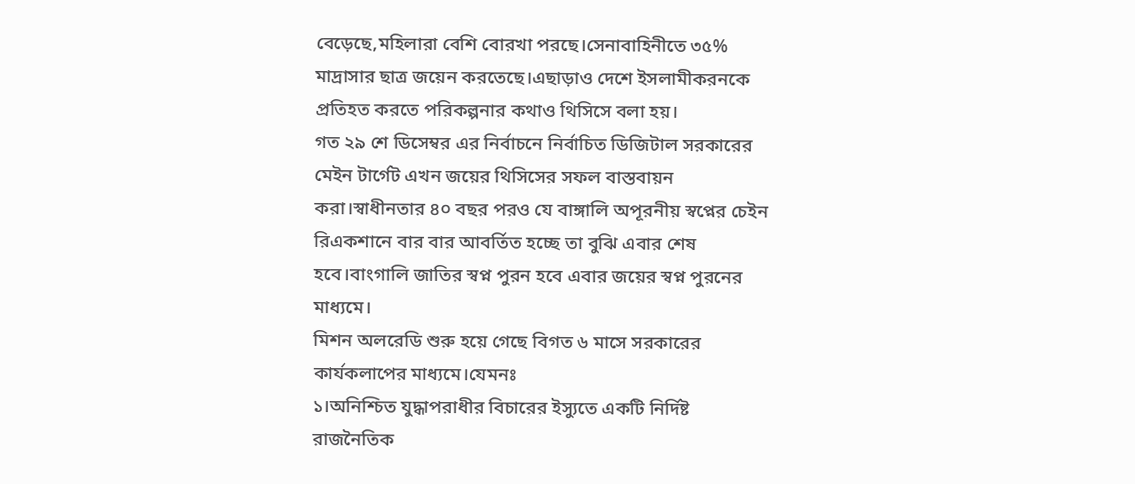বেড়েছে,মহিলারা বেশি বোরখা পরছে।সেনাবাহিনীতে ৩৫% মাদ্রাসার ছাত্র জয়েন করতেছে।এছাড়াও দেশে ইসলামীকরনকে প্রতিহত করতে পরিকল্পনার কথাও থিসিসে বলা হয়।
গত ২৯ শে ডিসেম্বর এর নির্বাচনে নির্বাচিত ডিজিটাল সরকারের মেইন টার্গেট এখন জয়ের থিসিসের সফল বাস্তবায়ন করা।স্বাধীনতার ৪০ বছর পরও যে বাঙ্গালি অপূরনীয় স্বপ্নের চেইন রিএকশানে বার বার আবর্তিত হচ্ছে তা বুঝি এবার শেষ হবে।বাংগালি জাতির স্বপ্ন পুরন হবে এবার জয়ের স্বপ্ন পুরনের মাধ্যমে।
মিশন অলরেডি শুরু হয়ে গেছে বিগত ৬ মাসে সরকারের কার্যকলাপের মাধ্যমে।যেমনঃ
১।অনিশ্চিত যুদ্ধাপরাধীর বিচারের ইস্যুতে একটি নির্দিষ্ট রাজনৈতিক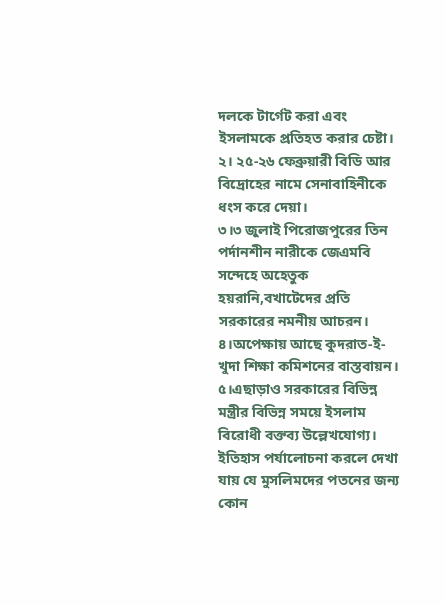দলকে টার্গেট করা এবং ইসলামকে প্রতিহত করার চেষ্টা।
২। ২৫-২৬ ফেব্রুয়ারী বিডি আর বিদ্রোহের নামে সেনাবাহিনীকে ধংস করে দেয়া।
৩।৩ জুলাই পিরোজপুরের তিন পর্দানশীন নারীকে জেএমবি সন্দেহে অহেতুক হয়রানি,বখাটেদের প্রতি সরকারের নমনীয় আচরন।
৪।অপেক্ষায় আছে কুদরাত-ই-খুদা শিক্ষা কমিশনের বাস্তবায়ন।
৫।এছাড়াও সরকারের বিভিন্ন মন্ত্রীর বিভিন্ন সময়ে ইসলাম বিরোধী বক্তব্য উল্লেখযোগ্য।
ইতিহাস পর্যালোচনা করলে দেখা যায় যে মুসলিমদের পতনের জন্য কোন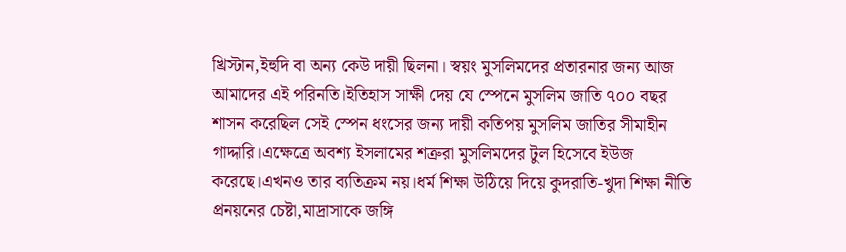খ্রিস্টান,ইহুদি বা অন্য কেউ দায়ী ছিলনা। স্বয়ং মুসলিমদের প্রতারনার জন্য আজ আমাদের এই পরিনতি।ইতিহাস সাক্ষী দেয় যে স্পেনে মুসলিম জাতি ৭০০ বছর শাসন করেছিল সেই স্পেন ধংসের জন্য দায়ী কতিপয় মুসলিম জাতির সীমাহীন গাদ্দারি।এক্ষেত্রে অবশ্য ইসলামের শত্রুরা মুসলিমদের টুল হিসেবে ইউজ করেছে।এখনও তার ব্যতিক্রম নয়।ধর্ম শিক্ষা উঠিয়ে দিয়ে কুদরাতি-খুদা শিক্ষা নীতি প্রনয়নের চেষ্টা,মাদ্রাসাকে জঙ্গি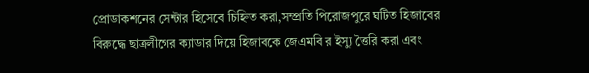প্রোডাকশনের সেন্টার হিসেবে চিহ্নিত করা,সম্প্রতি পিরোজপুরে ঘটিত হিজাবের বিরুদ্ধে ছাত্রলীগের ক্যাডার দিয়ে হিজাবকে জেএমবি র ইস্যু ত্তৈরি করা এবং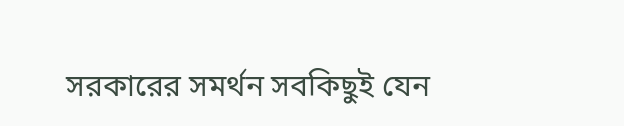সরকারের সমর্থন সবকিছুই যেন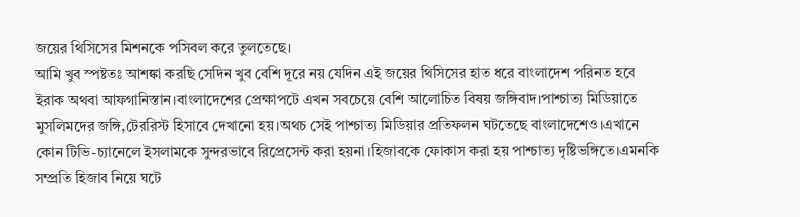জয়ের থিসিসের মিশনকে পসিবল করে তুলতেছে।
আমি খুব স্পষ্টতঃ আশঙ্কা করছি সেদিন খুব বেশি দূরে নয় যেদিন এই জয়ের থিসিসের হাত ধরে বাংলাদেশ পরিনত হবে ইরাক অথবা আফগানিস্তান।বাংলাদেশের প্রেক্ষাপটে এখন সবচেয়ে বেশি আলোচিত বিষয় জঙ্গিবাদ।পাশ্চাত্য মিডিয়াতে মুসলিমদের জঙ্গি,টেররিস্ট হিসাবে দেখানো হয়।অথচ সেই পাশ্চাত্য মিডিয়ার প্রতিফলন ঘটতেছে বাংলাদেশেও।এখানে কোন টিভি-চ্যানেলে ইসলামকে সুন্দরভাবে রিপ্রেসেন্ট করা হয়না।হিজাবকে ফোকাস করা হয় পাশ্চাত্য দৃষ্টিভঙ্গিতে।এমনকি সম্প্রতি হিজাব নিয়ে ঘটে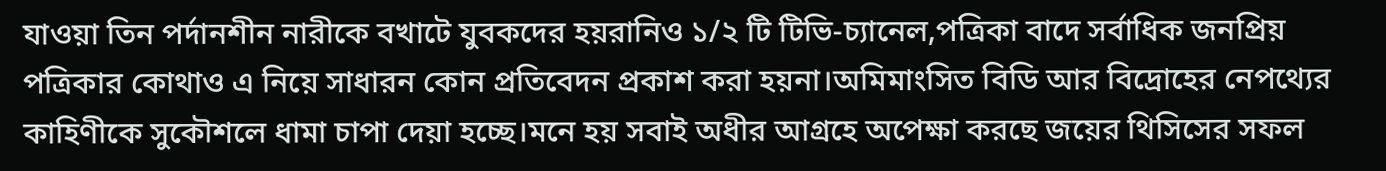যাওয়া তিন পর্দানশীন নারীকে বখাটে যুবকদের হয়রানিও ১/২ টি টিভি-চ্যানেল,পত্রিকা বাদে সর্বাধিক জনপ্রিয় পত্রিকার কোথাও এ নিয়ে সাধারন কোন প্রতিবেদন প্রকাশ করা হয়না।অমিমাংসিত বিডি আর বিদ্রোহের নেপথ্যের কাহিণীকে সুকৌশলে ধামা চাপা দেয়া হচ্ছে।মনে হয় সবাই অধীর আগ্রহে অপেক্ষা করছে জয়ের থিসিসের সফল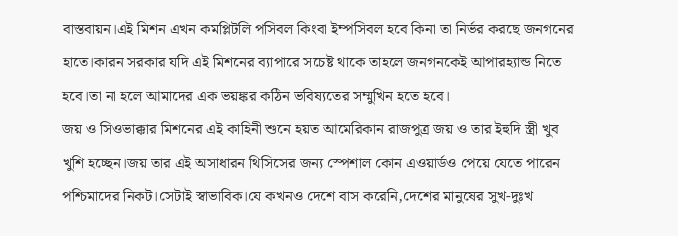বাস্তবায়ন।এই মিশন এখন কমপ্লিটলি পসিবল কিংবা ইম্পসিবল হবে কিনা তা নির্ভর করছে জনগনের হাতে।কারন সরকার যদি এই মিশনের ব্যাপারে সচেষ্ট থাকে তাহলে জনগনকেই আপারহ্যান্ড নিতে হবে।তা না হলে আমাদের এক ভয়ঙ্কর কঠিন ভবিষ্যতের সম্মুখিন হতে হবে।
জয় ও সিওভাক্কার মিশনের এই কাহিনী শুনে হয়ত আমেরিকান রাজপুত্র জয় ও তার ইহুদি স্ত্রী খুব খুশি হচ্ছেন।জয় তার এই অসাধারন থিসিসের জন্য স্পেশাল কোন এওয়ার্ডও পেয়ে যেতে পারেন পশ্চিমাদের নিকট।সেটাই স্বাভাবিক।যে কখনও দেশে বাস করেনি,দেশের মানুষের সুখ-দুঃখ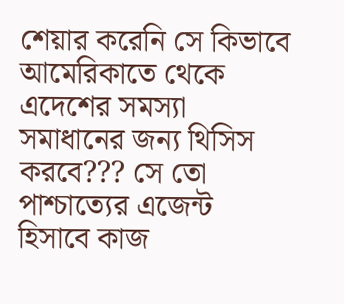শেয়ার করেনি সে কিভাবে আমেরিকাতে থেকে এদেশের সমস্যা সমাধানের জন্য থিসিস করবে??? সে তো পাশ্চাত্যের এজেন্ট হিসাবে কাজ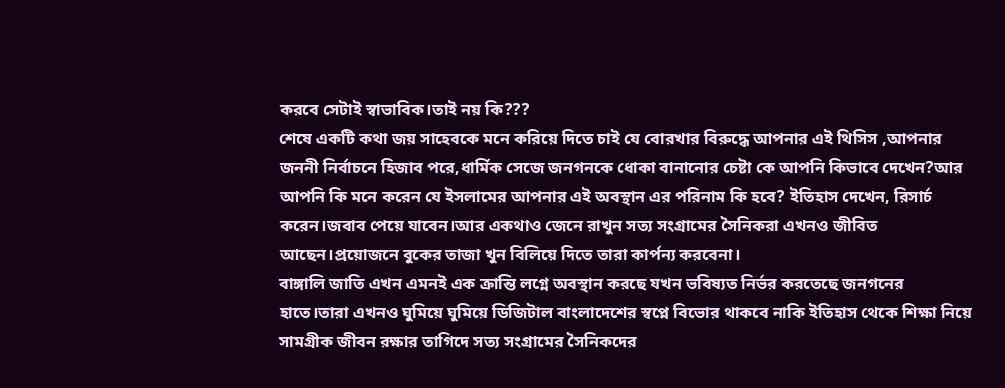করবে সেটাই স্বাভাবিক।তাই নয় কি???
শেষে একটি কথা জয় সাহেবকে মনে করিয়ে দিতে চাই যে বোরখার বিরুদ্ধে আপনার এই থিসিস ,আপনার জননী নির্বাচনে হিজাব পরে,ধার্মিক সেজে জনগনকে ধোকা বানানোর চেষ্টা কে আপনি কিভাবে দেখেন?আর আপনি কি মনে করেন যে ইসলামের আপনার এই অবস্থান এর পরিনাম কি হবে? ইতিহাস দেখেন, রিসার্চ করেন।জবাব পেয়ে যাবেন।আর একথাও জেনে রাখুন সত্য সংগ্রামের সৈনিকরা এখনও জীবিত আছেন।প্রয়োজনে বুকের তাজা খুন বিলিয়ে দিতে তারা কার্পন্য করবেনা।
বাঙ্গালি জাতি এখন এমনই এক ক্রান্তি লগ্নে অবস্থান করছে যখন ভবিষ্যত নির্ভর করতেছে জনগনের হাতে।তারা এখনও ঘুমিয়ে ঘুমিয়ে ডিজিটাল বাংলাদেশের স্বপ্নে বিভোর থাকবে নাকি ইতিহাস থেকে শিক্ষা নিয়ে সামগ্রীক জীবন রক্ষার তাগিদে সত্য সংগ্রামের সৈনিকদের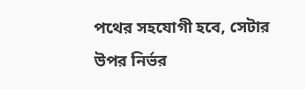পথের সহযোগী হবে, সেটার উপর নির্ভর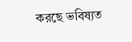করছে ভবিষ্যত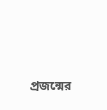প্রজন্মের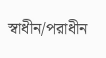স্বাধীন/পরাধীন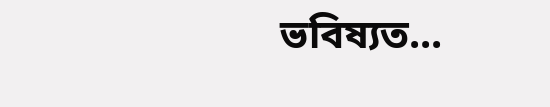ভবিষ্যত...